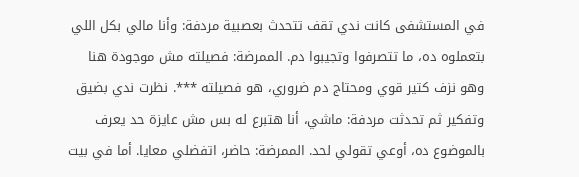في المستشفى كانت ندي تقف تتحدث بعصبية مردفة: وأنا مالي بكل اللي بتعملوه ده، ما تتصرفوا وتجيبوا دم. الممرضة: فصيلته مش موجودة هنا وهو نزف كتير قوي ومحتاج دم ضروري، هو فصيلته ***. نظرت ندي بضيق وتفكير ثم تحدثت مردفة: ماشي، أنا هتبرع له بس مش عايزة حد يعرف بالموضوع ده، أوعي تقولي لحد. الممرضة: حاضر، اتفضلي معايا. أما في بيت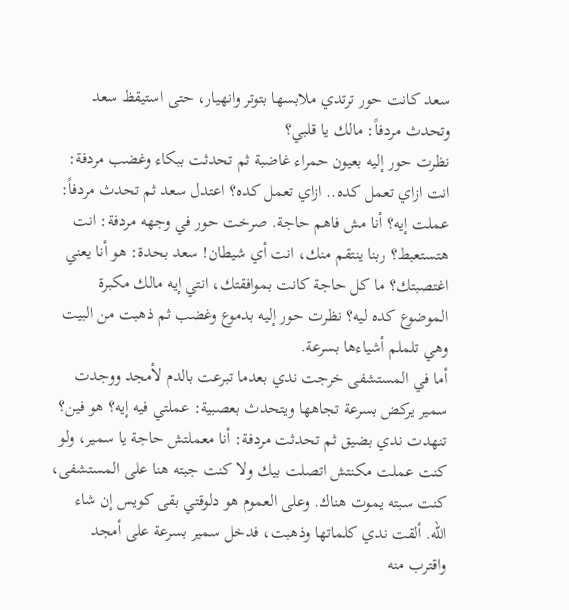سعد كانت حور ترتدي ملابسها بتوتر وانهيار، حتى استيقظ سعد وتحدث مردفاً: مالك يا قلبي؟
نظرت حور إليه بعيون حمراء غاضبة ثم تحدثت ببكاء وغضب مردفة: انت ازاي تعمل كده.. ازاي تعمل كده؟ اعتدل سعد ثم تحدث مردفاً: عملت إيه؟ أنا مش فاهم حاجة. صرخت حور في وجهه مردفة: انت هتستعبط؟ ربنا ينتقم منك، انت أي شيطان! سعد بحدة: هو أنا يعني اغتصبتك؟ ما كل حاجة كانت بموافقتك، انتي إيه مالك مكبرة الموضوع كده ليه؟ نظرت حور إليه بدموع وغضب ثم ذهبت من البيت وهي تلملم أشياءها بسرعة.
أما في المستشفى خرجت ندي بعدما تبرعت بالدم لأمجد ووجدت سمير يركض بسرعة تجاهها ويتحدث بعصبية: عملتي فيه إيه؟ هو فين؟ تنهدت ندي بضيق ثم تحدثت مردفة: أنا معملتش حاجة يا سمير، ولو كنت عملت مكنتش اتصلت بيك ولا كنت جبته هنا على المستشفى، كنت سبته يموت هناك. وعلى العموم هو دلوقتي بقى كويس إن شاء الله. ألقت ندي كلماتها وذهبت، فدخل سمير بسرعة على أمجد واقترب منه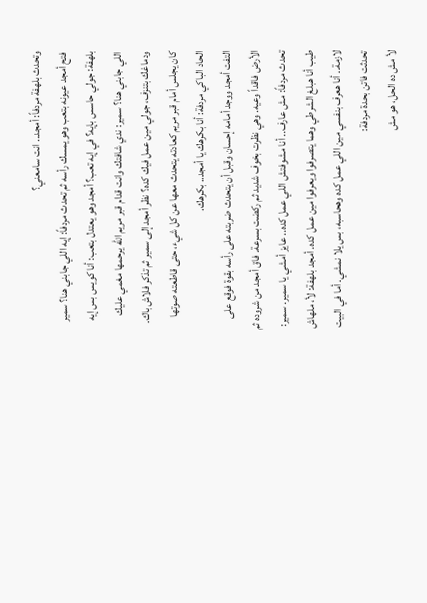وتحدث بلهفة مردفاً: أمجد.. انت سامعني؟
فتح أمجد عيونه بتعب وهو يمسك رأسه ثم تحدث مردفاً: إيه اللي جابني هنا؟ سمير بلهفة: جولي حاسس بإيه؟ في إيه تعب؟ أمجد وهو يعتدل بتعب: أنا كويس بس إيه اللي جابني هنا؟ سمير: ندي شافتك وانت قدام قبر مريم الله يرحمها مغمي عليك ودماغك بتنزف، جولي مين عمل فيك كده؟ نظر أمجد إلى سمير ثم تذكر فلاش باك. كان يجلس أمام قبر مريم كعادته يتحدث معها عن كل شيء، حتى قاطعته صوتها الحاد الباكي مردفة: أنا بكرهك يا أمجد.. بكرهك.
التفت أمجد ووجد أمامه إحسان وقبل أن يتحدث ضربته على رأسه بقوة فوقع على الأرض فاقداً وعيه. وهي نظرت بخوف شديد ثم ركضت بسرعة. فاق أمجد من شروده ثم تحدث مردفاً: مش عارف.. أنا مشوفتش اللي عمل كده.. عايز أمشي يا سمير. سمير: طيب أنا هبلغ الشرطي وهما يتصرفوا ويعرفوا مين عمل كده. أمجد بلهفة: لأ، ملهاش لازمة.. أنا هعرف بنفسي مين اللي عمل كده وهحاسبه، بس يلا نمشي. أما في البيت تحدثت فاتن بحدة مردفة:
لأ مش ده الحل، هو مش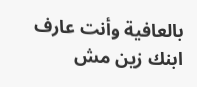بالعافية وأنت عارف ابنك زين مش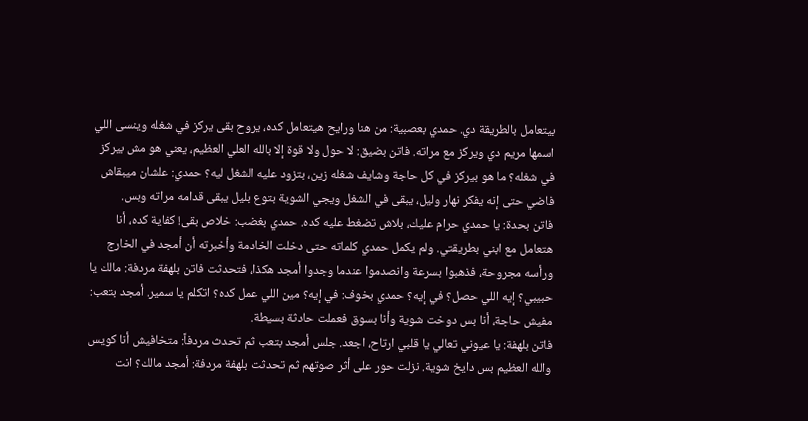بيتعامل بالطريقة دي. حمدي بعصبية: من هنا ورايح هيتعامل كده، يروح بقى يركز في شغله وينسى اللي اسمها مريم دي ويركز مع مراته. فاتن بضيق: لا حول ولا قوة إلا بالله العلي العظيم، يعني هو مش بيركز في شغله؟ ما هو بيركز في كل حاجة وشايف شغله زين، بتزود عليه الشغل ليه؟ حمدي: علشان ميبقاش فاضي حتى إنه يفكر نهار وليل، يبقى في الشغل ويجي الشوية بتوع بليل يبقى قدامه مراته وبس.
فاتن بحدة: يا حمدي حرام عليك، بلاش تضغط عليه كده. حمدي بغضب: خلاص بقى! كفاية كده، أنا هتعامل مع ابني بطريقتي. ولم يكمل حمدي كلماته حتى دخلت الخادمة وأخبرته أن أمجد في الخارج ورأسه مجروحة، فذهبوا بسرعة وانصدموا عندما وجدوا أمجد هكذا، فتحدثت فاتن بلهفة مردفة: مالك يا حبيبي؟ إيه اللي حصل؟ في إيه؟ حمدي بخوف: في إيه؟ مين اللي عمل كده؟ اتكلم يا سمير. أمجد بتعب: مفيش حاجة، أنا بس دوخت شوية وأنا بسوق فعملت حادثة بسيطة.
فاتن بلهفة: يا عيوني تعالي يا قلبي ارتاح، اجعد. جلس أمجد بتعب ثم تحدث مردفاً: متخافيش أنا كويس والله العظيم بس دايخ شوية. نزلت حور على أثر صوتهم ثم تحدثت بلهفة مردفة: أمجد مالك؟ انت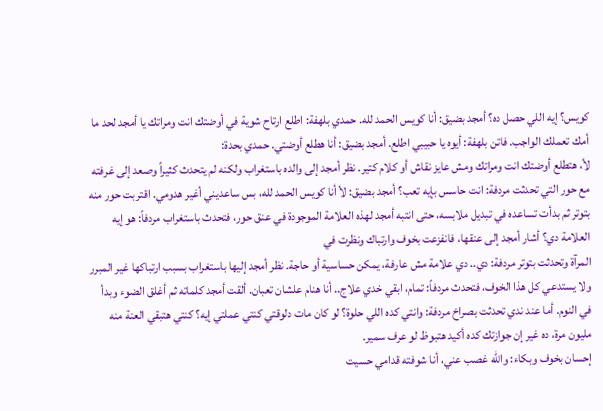كويس؟ إيه اللي حصل ده؟ أمجد بضيق: أنا كويس الحمد لله. حمدي بلهفة: اطلع ارتاح شوية في أوضتك انت ومراتك يا أمجد لحد ما أمك تعملك الواجب. فاتن بلهفة: أيوه يا حبيبي اطلع. أمجد بضيق: أنا هطلع أوضتي. حمدي بحدة:
لأ، هتطلع أوضتك انت ومراتك ومش عايز نقاش أو كلام كتير. نظر أمجد إلى والده باستغراب ولكنه لم يتحدث كثيراً وصعد إلى غرفته مع حور التي تحدثت مردفة: انت حاسس بإيه تعب؟ أمجد بضيق: لأ أنا كويس الحمد لله، بس ساعديني أغير هدومي. اقتربت حور منه بتوتر ثم بدأت تساعده في تبديل ملابسه، حتى انتبه أمجد لهذه العلامة الموجودة في عنق حور، فتحدث باستغراب مردفاً: هو إيه العلامة دي؟ أشار أمجد إلى عنقها، فانفزعت بخوف وارتباك ونظرت في
المرآة وتحدثت بتوتر مردفة: دي.. دي علامة مش عارفة، يمكن حساسية أو حاجة. نظر أمجد إليها باستغراب بسبب ارتباكها غير المبرر ولا يستدعي كل هذا الخوف، فتحدث مردفاً: تمام، ابقي خدي علاج.. أنا هنام علشان تعبان. ألقت أمجد كلماته ثم أغلق الضوء وبدأ في النوم. أما عند ندي تحدثت بصراخ مردفة: وانتي كده اللي حلوة؟ لو كان مات دلوقتي كنتي عملتي إيه؟ كنتي هتبقي العنة منه مليون مرة، ده غير إن جوازتك كده أكيد هتبوظ لو عرف سمير.
إحسان بخوف وبكاء: والله غصب عني، أنا شوفته قدامي حسيت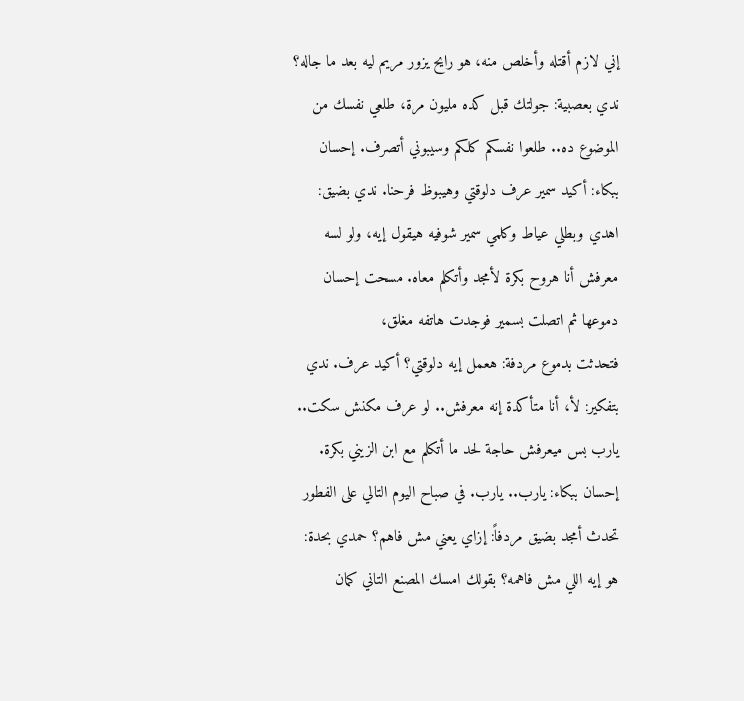إني لازم أقتله وأخلص منه، هو رايح يزور مريم ليه بعد ما جاله؟ ندي بعصبية: جولتك قبل كده مليون مرة، طلعي نفسك من الموضوع ده.. طلعوا نفسكم كلكم وسيبوني أتصرف. إحسان ببكاء: أكيد سمير عرف دلوقتي وهيبوظ فرحنا. ندي بضيق: اهدي وبطلي عياط وكلمي سمير شوفيه هيقول إيه، ولو لسه معرفش أنا هروح بكرة لأمجد وأتكلم معاه. مسحت إحسان دموعها ثم اتصلت بسمير فوجدت هاتفه مغلق،
فتحدثت بدموع مردفة: هعمل إيه دلوقتي؟ أكيد عرف. ندي بتفكير: لأ، أنا متأكدة إنه معرفش.. لو عرف مكنش سكت.. يارب بس ميعرفش حاجة لحد ما أتكلم مع ابن الزيني بكرة. إحسان ببكاء: يارب.. يارب. في صباح اليوم التالي على الفطور تحدث أمجد بضيق مردفاً: إزاي يعني مش فاهم؟ حمدي بحدة: هو إيه اللي مش فاهمه؟ بقولك امسك المصنع التاني كمان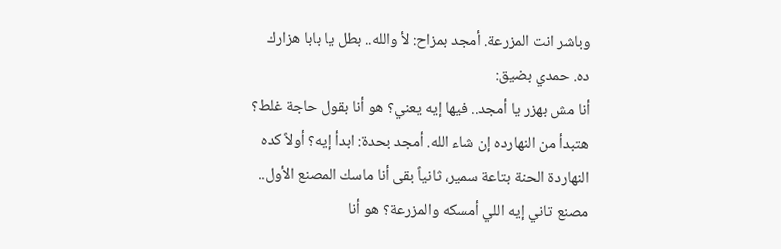وباشر انت المزرعة. أمجد بمزاح: لأ والله.. بطل يا بابا هزارك ده. حمدي بضيق:
أنا مش بهزر يا أمجد.. فيها إيه يعني؟ هو أنا بقول حاجة غلط؟ هتبدأ من النهارده إن شاء الله. أمجد بحدة: ابدأ إيه؟ أولاً كده النهاردة الحنة بتاعة سمير، ثانياً بقى أنا ماسك المصنع الأول.. مصنع تاني إيه اللي أمسكه والمزرعة؟ هو أنا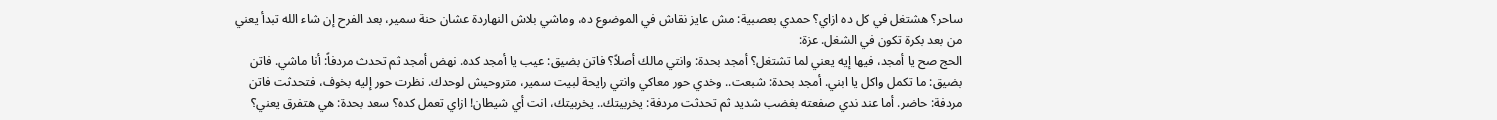ساحر؟ هشتغل في كل ده ازاي؟ حمدي بعصبية: مش عايز نقاش في الموضوع ده، وماشي بلاش النهاردة عشان حنة سمير، بعد الفرح إن شاء الله تبدأ يعني من بعد بكرة تكون في الشغل. عزة:
الحج صح يا أمجد، فيها إيه يعني لما تشتغل؟ أمجد بحدة: وانتي مالك أصلاً؟ فاتن بضيق: عيب يا أمجد كده. نهض أمجد ثم تحدث مردفاً: أنا ماشي. فاتن بضيق: ما تكمل واكل يا ابني. أمجد بحدة: شبعت.. وخدي حور معاكي وانتي رايحة لبيت سمير، متروحيش لوحدك. نظرت حور إليه بخوف، فتحدثت فاتن مردفة: حاضر. أما عند ندي صفعته بغضب شديد ثم تحدثت مردفة: يخربيتك.. يخربيتك، انت أي شيطان! ازاي تعمل كده؟ سعد بحدة: هي هتفرق يعني؟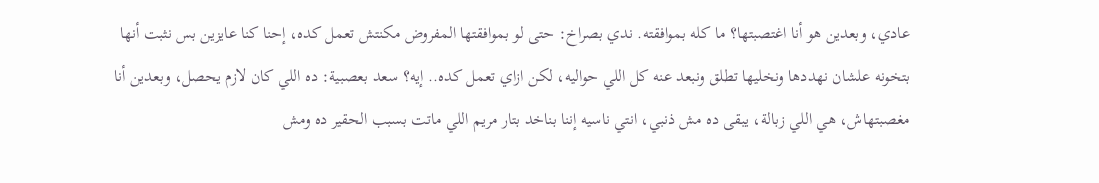عادي، وبعدين هو أنا اغتصبتها؟ ما كله بموافقته. ندي بصراخ: حتى لو بموافقتها المفروض مكنتش تعمل كده، إحنا كنا عايزين بس نثبت أنها بتخونه علشان نهددها ونخليها تطلق ونبعد عنه كل اللي حواليه، لكن ازاي تعمل كده.. إيه؟ سعد بعصبية: ده اللي كان لازم يحصل، وبعدين أنا مغصبتهاش، هي اللي زبالة، يبقى ده مش ذنبي، انتي ناسيه إننا بناخد بتار مريم اللي ماتت بسبب الحقير ده ومش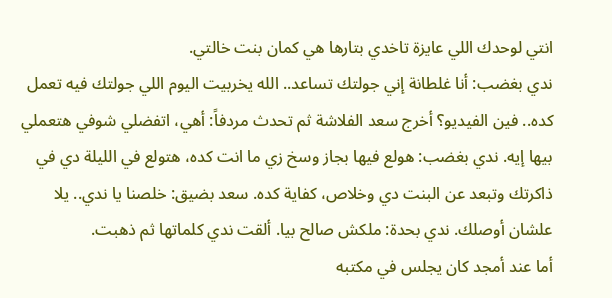انتي لوحدك اللي عايزة تاخدي بتارها هي كمان بنت خالتي.
ندي بغضب: أنا غلطانة إني جولتك تساعد.. الله يخربيت اليوم اللي جولتك فيه تعمل كده.. فين الفيديو؟ أخرج سعد الفلاشة ثم تحدث مردفاً: أهي، اتفضلي شوفي هتعملي بيها إيه. ندي بغضب: هولع فيها بجاز وسخ زي ما انت كده، هتولع في الليلة دي في ذاكرتك وتبعد عن البنت دي وخلاص، كفاية كده. سعد بضيق: خلصنا يا ندي.. يلا علشان أوصلك. ندي بحدة: ملكش صالح بيا. ألقت ندي كلماتها ثم ذهبت.
أما عند أمجد كان يجلس في مكتبه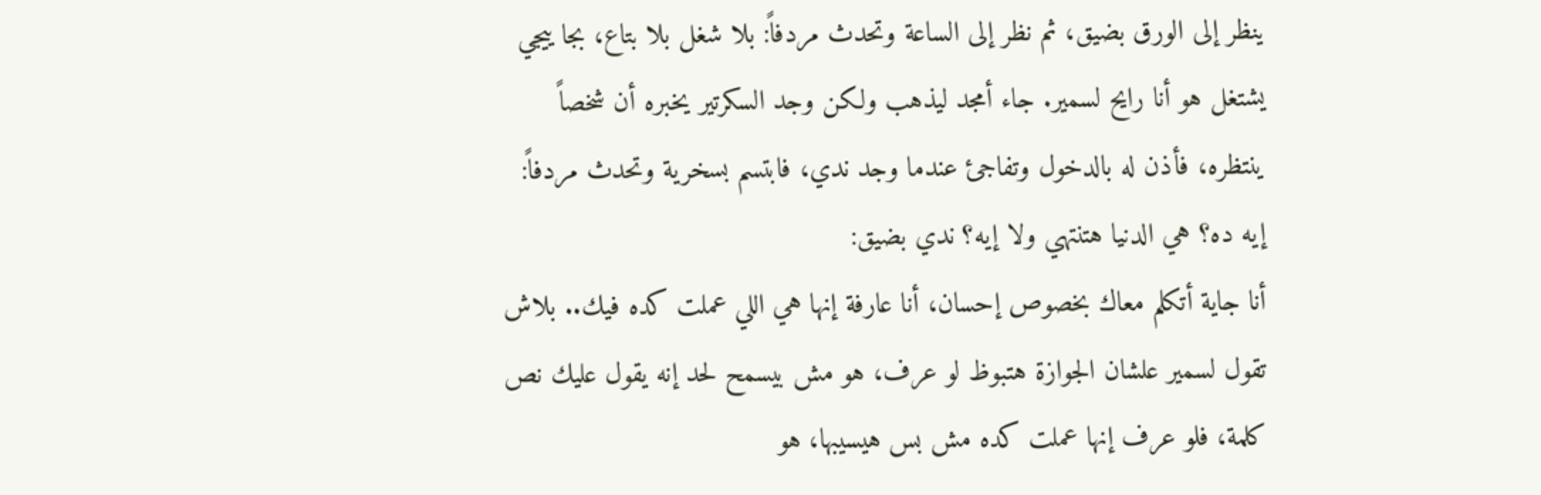ينظر إلى الورق بضيق، ثم نظر إلى الساعة وتحدث مردفاً: بلا شغل بلا بتاع، بجا ييجي يشتغل هو أنا رايح لسمير. جاء أمجد ليذهب ولكن وجد السكرتير يخبره أن شخصاً ينتظره، فأذن له بالدخول وتفاجئ عندما وجد ندي، فابتسم بسخرية وتحدث مردفاً: إيه ده؟ هي الدنيا هتنتهي ولا إيه؟ ندي بضيق:
أنا جاية أتكلم معاك بخصوص إحسان، أنا عارفة إنها هي اللي عملت كده فيك.. بلاش تقول لسمير علشان الجوازة هتبوظ لو عرف، هو مش بيسمح لحد إنه يقول عليك نص كلمة، فلو عرف إنها عملت كده مش بس هيسيبها، هو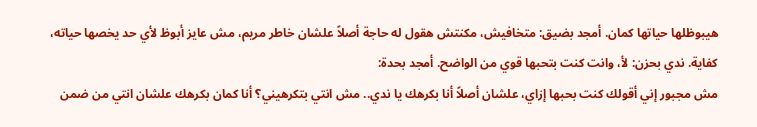هيبوظلها حياتها كمان. أمجد بضيق: متخافيش، مكنتش هقول له حاجة أصلاً علشان خاطر مريم، مش عايز أبوظ لأي حد يخصها حياته، كفاية. ندي بحزن: لأ، وانت كنت بتحبها قوي من الواضح. أمجد بحدة:
مش مجبور إني أقولك كنت بحبها إزاي، علشان أصلاً أنا بكرهك يا ندي.. مش انتي بتكرهيني؟ أنا كمان بكرهك علشان انتي من ضمن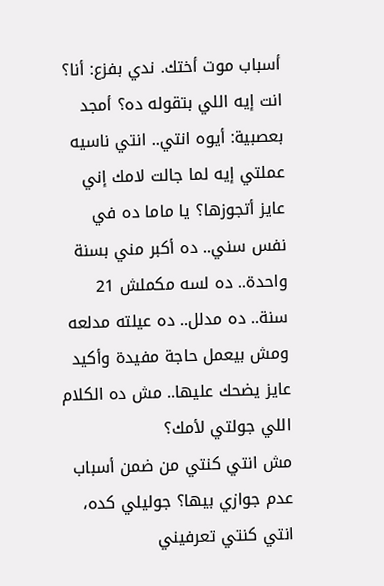أسباب موت أختك. ندي بفزع: أنا؟ انت إيه اللي بتقوله ده؟ أمجد بعصبية: أيوه انتي.. انتي ناسيه عملتي إيه لما جالت لامك إني عايز أتجوزها؟ يا ماما ده في نفس سني.. ده أكبر مني بسنة واحدة.. ده لسه مكملش 21 سنة.. ده مدلل.. ده عيلته مدلعه ومش بيعمل حاجة مفيدة وأكيد عايز يضحك عليها.. مش ده الكلام اللي جولتي لأمك؟
مش انتي كنتي من ضمن أسباب عدم جوازي بيها؟ جوليلي كده، انتي كنتي تعرفيني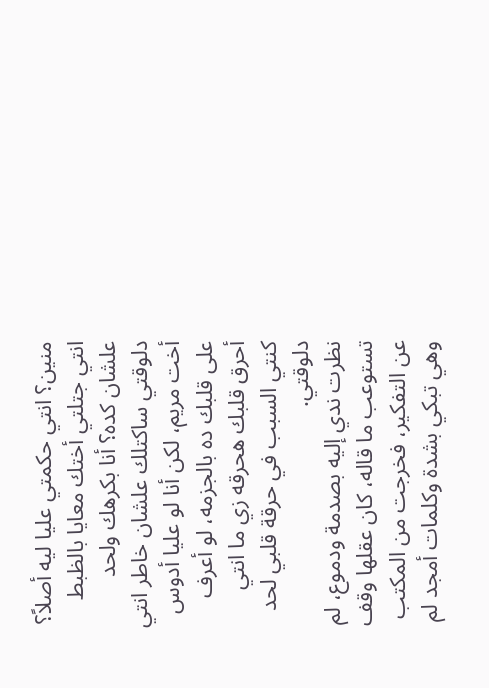منين؟ انتي حكمتي عليا ليه أصلاً؟ انتي جتلتي أختك معايا بالظبط علشان كده؟ أنا بكرهك ولحد دلوقتي ساكتلك علشان خاطر انتي أخت مريم، لكن أنا لو عليا أدوس على قلبك ده بالجزمه، لو أعرف أحرق قلبك هحرقه زي ما انتي كنتي السبب في حرقة قلبي لحد دلوقتي.
نظرت ندي إليه بصدمة ودموع، لم تستوعب ما قاله، كان عقلها وقف عن التفكير، فخرجت من المكتب وهي تبكي بشدة وكلمات أمجد لم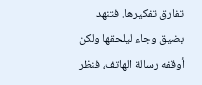تفارق تفكيرها. فتنهد بضيق وجاء ليلحقها ولكن أوقفه رسالة الهاتف، فنظر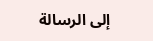إلى الرسالة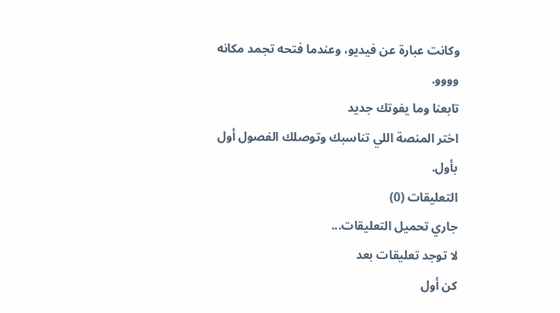وكانت عبارة عن فيديو، وعندما فتحه تجمد مكانه وووو.
تابعنا وما يفوتك جديد
اختر المنصة اللي تناسبك وتوصلك الفصول أول بأول.
التعليقات (0)
جاري تحميل التعليقات...
لا توجد تعليقات بعد
كن أول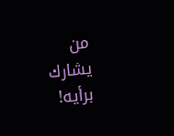من يشارك برأيه!